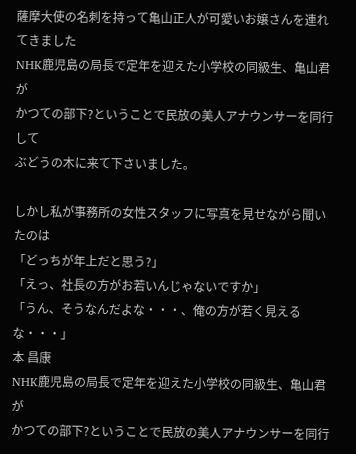薩摩大使の名刺を持って亀山正人が可愛いお嬢さんを連れてきました
NHK鹿児島の局長で定年を迎えた小学校の同級生、亀山君が
かつての部下?ということで民放の美人アナウンサーを同行して
ぶどうの木に来て下さいました。

しかし私が事務所の女性スタッフに写真を見せながら聞いたのは
「どっちが年上だと思う?」
「えっ、社長の方がお若いんじゃないですか」
「うん、そうなんだよな・・・、俺の方が若く見えるな・・・」
本 昌康
NHK鹿児島の局長で定年を迎えた小学校の同級生、亀山君が
かつての部下?ということで民放の美人アナウンサーを同行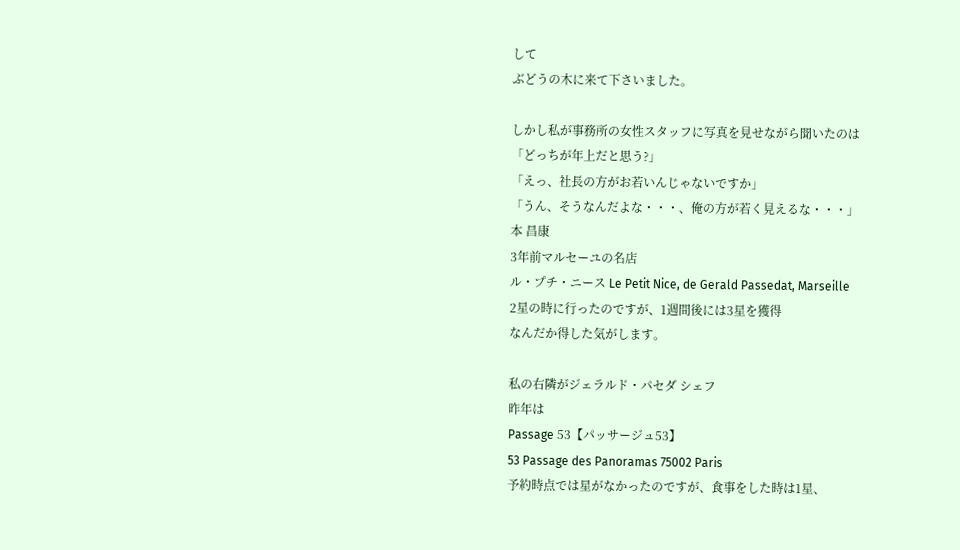して
ぶどうの木に来て下さいました。

しかし私が事務所の女性スタッフに写真を見せながら聞いたのは
「どっちが年上だと思う?」
「えっ、社長の方がお若いんじゃないですか」
「うん、そうなんだよな・・・、俺の方が若く見えるな・・・」
本 昌康
3年前マルセーユの名店
ル・プチ・ニース Le Petit Nice, de Gerald Passedat, Marseille
2星の時に行ったのですが、1週間後には3星を獲得
なんだか得した気がします。

私の右隣がジェラルド・パセダ シェフ
昨年は
Passage 53【パッサージュ53】
53 Passage des Panoramas 75002 Paris
予約時点では星がなかったのですが、食事をした時は1星、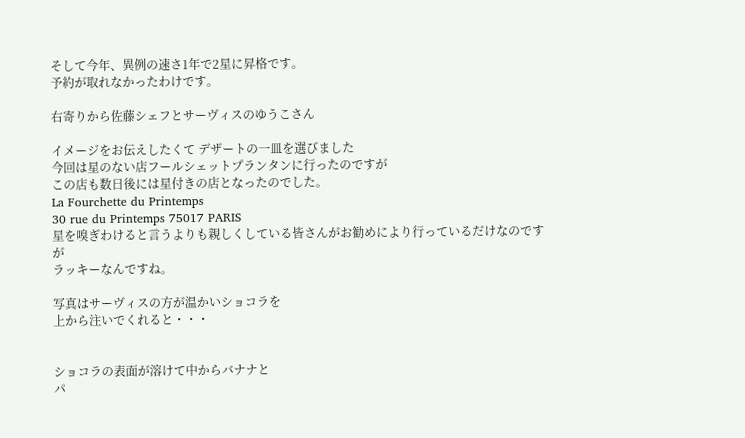そして今年、異例の速さ1年で2星に昇格です。
予約が取れなかったわけです。

右寄りから佐藤シェフとサーヴィスのゆうこさん

イメージをお伝えしたくて デザートの一皿を選びました
今回は星のない店フールシェットプランタンに行ったのですが
この店も数日後には星付きの店となったのでした。
La Fourchette du Printemps
30 rue du Printemps 75017 PARIS
星を嗅ぎわけると言うよりも親しくしている皆さんがお勧めにより行っているだけなのですが
ラッキーなんですね。

写真はサーヴィスの方が温かいショコラを
上から注いでくれると・・・


ショコラの表面が溶けて中からバナナと
パ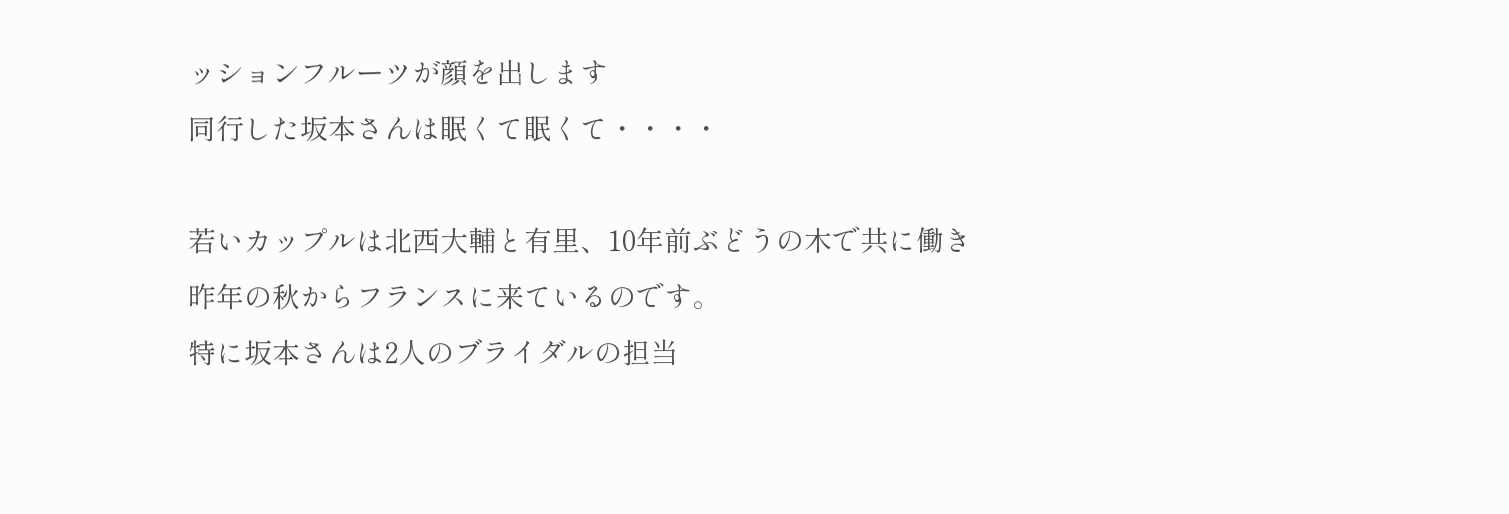ッションフルーツが顔を出します
同行した坂本さんは眠くて眠くて・・・・

若いカップルは北西大輔と有里、10年前ぶどうの木で共に働き
昨年の秋からフランスに来ているのです。
特に坂本さんは2人のブライダルの担当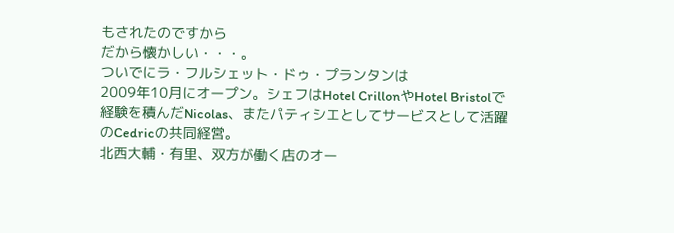もされたのですから
だから懐かしい・・・。
ついでにラ・フルシェット・ドゥ・プランタンは
2009年10月にオープン。シェフはHotel CrillonやHotel Bristolで経験を積んだNicolas、またパティシエとしてサービスとして活躍のCedricの共同経営。
北西大輔・有里、双方が働く店のオー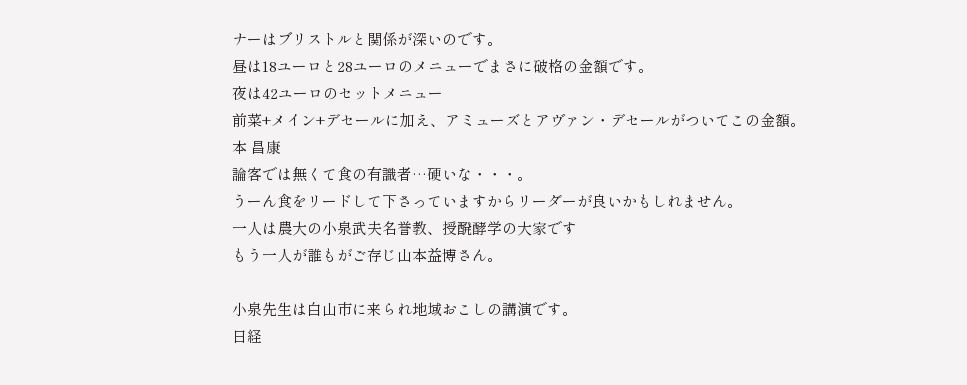ナーはブリストルと関係が深いのです。
昼は18ユーロと28ユーロのメニューでまさに破格の金額です。
夜は42ユーロのセットメニュー
前菜+メイン+デセールに加え、アミューズとアヴァン・デセールがついてこの金額。
本 昌康
論客では無くて食の有識者…硬いな・・・。
うーん食をリードして下さっていますからリーダーが良いかもしれません。
一人は農大の小泉武夫名誉教、授醗酵学の大家です
もう一人が誰もがご存じ山本益博さん。

小泉先生は白山市に来られ地域おこしの講演です。
日経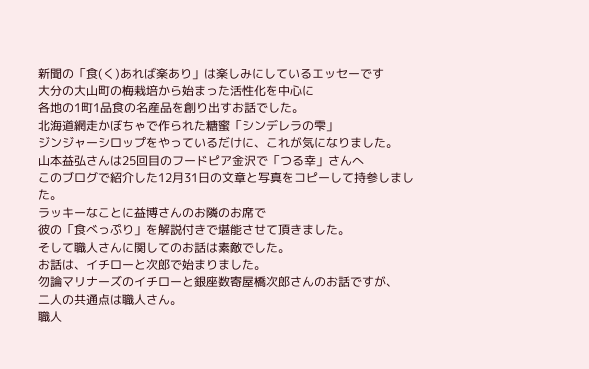新聞の「食(く)あれば楽あり」は楽しみにしているエッセーです
大分の大山町の梅栽培から始まった活性化を中心に
各地の1町1品食の名産品を創り出すお話でした。
北海道網走かぼちゃで作られた糖蜜「シンデレラの雫」
ジンジャーシロップをやっているだけに、これが気になりました。
山本益弘さんは25回目のフードピア金沢で「つる幸」さんへ
このブログで紹介した12月31日の文章と写真をコピーして持参しました。
ラッキーなことに益博さんのお隣のお席で
彼の「食べっぷり」を解説付きで堪能させて頂きました。
そして職人さんに関してのお話は素敵でした。
お話は、イチローと次郎で始まりました。
勿論マリナーズのイチローと銀座数寄屋橋次郎さんのお話ですが、
二人の共通点は職人さん。
職人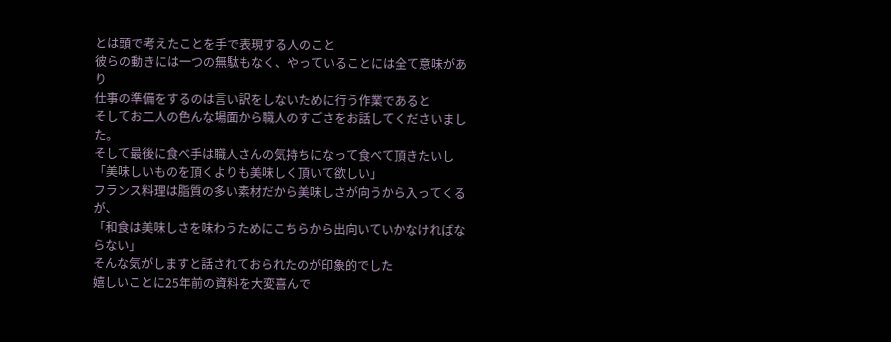とは頭で考えたことを手で表現する人のこと
彼らの動きには一つの無駄もなく、やっていることには全て意味があり
仕事の準備をするのは言い訳をしないために行う作業であると
そしてお二人の色んな場面から職人のすごさをお話してくださいました。
そして最後に食べ手は職人さんの気持ちになって食べて頂きたいし
「美味しいものを頂くよりも美味しく頂いて欲しい」
フランス料理は脂質の多い素材だから美味しさが向うから入ってくるが、
「和食は美味しさを味わうためにこちらから出向いていかなければならない」
そんな気がしますと話されておられたのが印象的でした
嬉しいことに25年前の資料を大変喜んで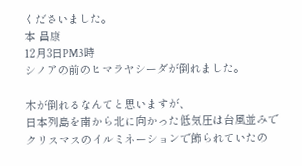くださいました。
本 昌康
12月3日PM3時
シノアの前のヒマラヤシーダが倒れました。

木が倒れるなんてと思いますが、
日本列島を南から北に向かった低気圧は台風並みで
クリスマスのイルミネーションで飾られていたの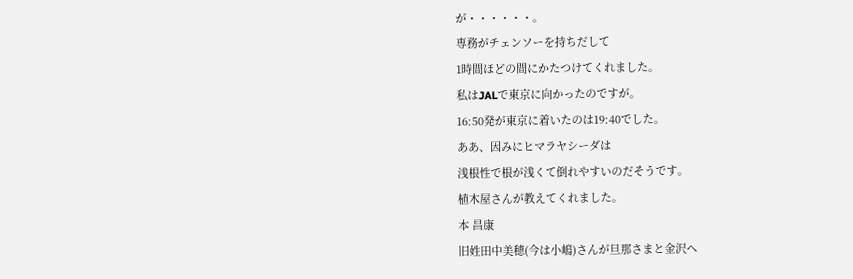が・・・・・・。
専務がチェンソーを持ちだして
1時間ほどの間にかたつけてくれました。
私はJALで東京に向かったのですが。
16:50発が東京に着いたのは19:40でした。
ああ、因みにヒマラヤシーダは
浅根性で根が浅くて倒れやすいのだそうです。
植木屋さんが教えてくれました。
本 昌康
旧姓田中美穂(今は小嶋)さんが旦那さまと金沢へ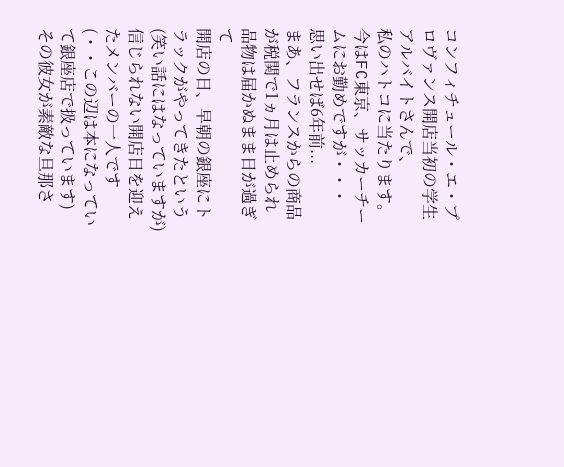コンフィチュール・エ・プロヴァンス開店当初の学生アルバイトさんで、
私のハトコに当たります。
今はFC東京、サッカーチームにお勤めですが・・・
思い出せば6年前...
まあ、フランスからの商品が税関で1ヵ月は止められ
品物は届かぬまま日が過ぎて
開店の日、早朝の銀座にトラックがやってきたという
(笑い話にはなっていますが)
信じられない開店日を迎えたメンバーの一人です
(・・この辺は本になっていて銀座店で扱っています)
その彼女が素敵な旦那さ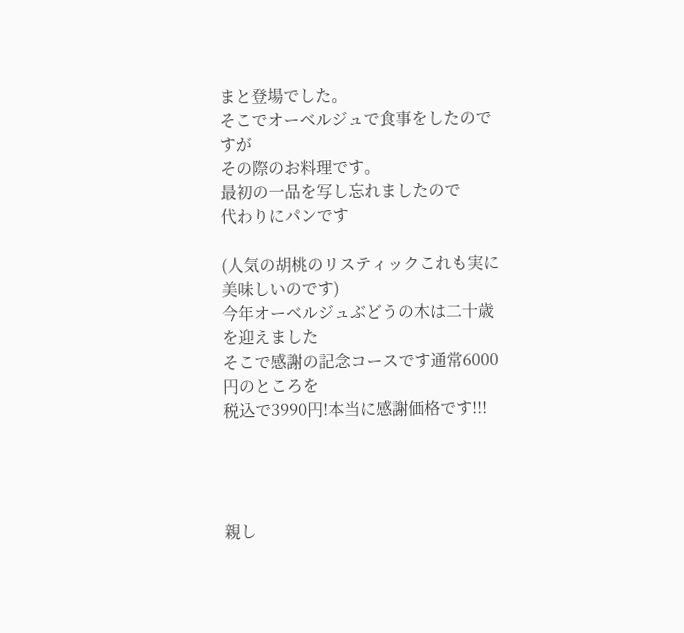まと登場でした。
そこでオーベルジュで食事をしたのですが
その際のお料理です。
最初の一品を写し忘れましたので
代わりにパンです

(人気の胡桃のリスティックこれも実に美味しいのです)
今年オーベルジュぶどうの木は二十歳を迎えました
そこで感謝の記念コースです通常6000円のところを
税込で3990円!本当に感謝価格です!!!




親し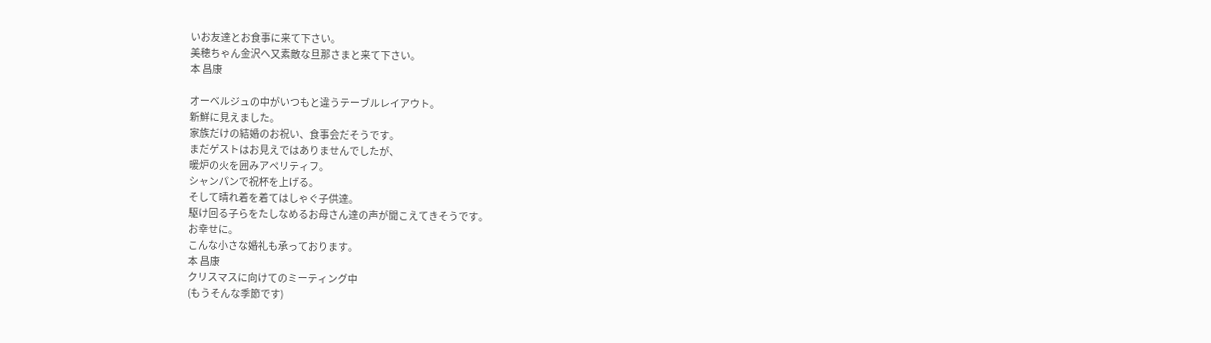いお友達とお食事に来て下さい。
美穂ちゃん金沢へ又素敵な旦那さまと来て下さい。
本 昌康

オーベルジュの中がいつもと違うテーブルレイアウト。
新鮮に見えました。
家族だけの結婚のお祝い、食事会だそうです。
まだゲストはお見えではありませんでしたが、
暖炉の火を囲みアペリティフ。
シャンパンで祝杯を上げる。
そして晴れ着を着てはしゃぐ子供達。
駆け回る子らをたしなめるお母さん達の声が聞こえてきそうです。
お幸せに。
こんな小さな婚礼も承っております。
本 昌康
クリスマスに向けてのミーティング中
(もうそんな季節です)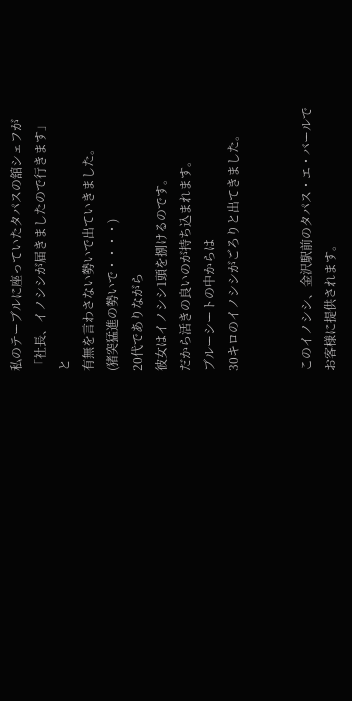私のテーブルに座っていたタパスの舘シェフが
「社長、イノシシが届きましたので行きます」
と
有無を言わさない勢いで出ていきました。
(猪突猛進の勢いで・・・・)
20代でありながら
彼女はイノシシ1頭を捌けるのです。
だから活きの良いのが持ち込まれます。
ブルーシートの中からは
30キロのイノシシがごろりと出てきました。


このイノシシ、金沢駅前のタパス・エ・バールで
お客様に提供されます。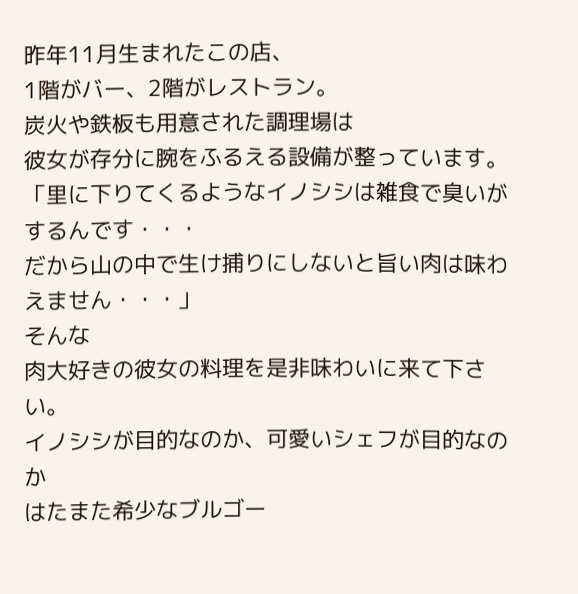昨年11月生まれたこの店、
1階がバー、2階がレストラン。
炭火や鉄板も用意された調理場は
彼女が存分に腕をふるえる設備が整っています。
「里に下りてくるようなイノシシは雑食で臭いがするんです・・・
だから山の中で生け捕りにしないと旨い肉は味わえません・・・」
そんな
肉大好きの彼女の料理を是非味わいに来て下さい。
イノシシが目的なのか、可愛いシェフが目的なのか
はたまた希少なブルゴー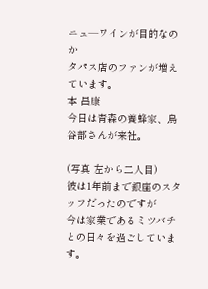ニュ―ワインが目的なのか
タパス店のファンが増えています。
本 昌康
今日は青森の養蜂家、鳥谷部さんが来社。

(写真 左から二人目)
彼は1年前まで銀座のスタッフだったのですが
今は家業であるミツバチとの日々を過ごしています。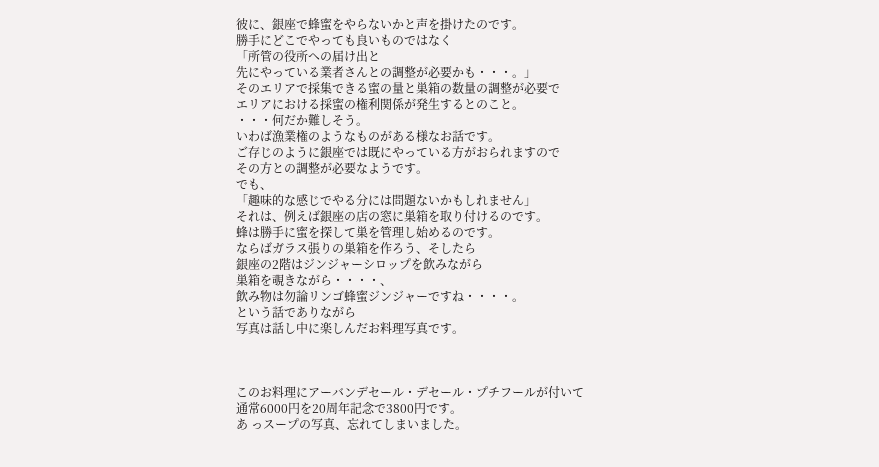彼に、銀座で蜂蜜をやらないかと声を掛けたのです。
勝手にどこでやっても良いものではなく
「所管の役所への届け出と
先にやっている業者さんとの調整が必要かも・・・。」
そのエリアで採集できる蜜の量と巣箱の数量の調整が必要で
エリアにおける採蜜の権利関係が発生するとのこと。
・・・何だか難しそう。
いわば漁業権のようなものがある様なお話です。
ご存じのように銀座では既にやっている方がおられますので
その方との調整が必要なようです。
でも、
「趣味的な感じでやる分には問題ないかもしれません」
それは、例えば銀座の店の窓に巣箱を取り付けるのです。
蜂は勝手に蜜を探して巣を管理し始めるのです。
ならばガラス張りの巣箱を作ろう、そしたら
銀座の2階はジンジャーシロップを飲みながら
巣箱を覗きながら・・・・、
飲み物は勿論リンゴ蜂蜜ジンジャーですね・・・・。
という話でありながら
写真は話し中に楽しんだお料理写真です。



このお料理にアーバンデセール・デセール・プチフールが付いて
通常6000円を20周年記念で3800円です。
あ っスープの写真、忘れてしまいました。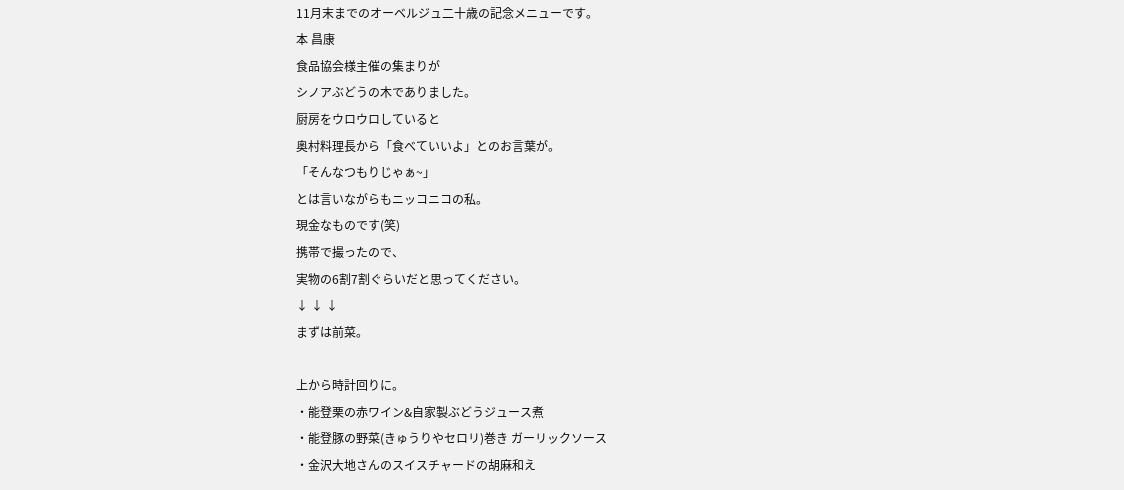11月末までのオーベルジュ二十歳の記念メニューです。
本 昌康
食品協会様主催の集まりが
シノアぶどうの木でありました。
厨房をウロウロしていると
奥村料理長から「食べていいよ」とのお言葉が。
「そんなつもりじゃぁ~」
とは言いながらもニッコニコの私。
現金なものです(笑)
携帯で撮ったので、
実物の6割7割ぐらいだと思ってください。
↓ ↓ ↓
まずは前菜。

上から時計回りに。
・能登栗の赤ワイン&自家製ぶどうジュース煮
・能登豚の野菜(きゅうりやセロリ)巻き ガーリックソース
・金沢大地さんのスイスチャードの胡麻和え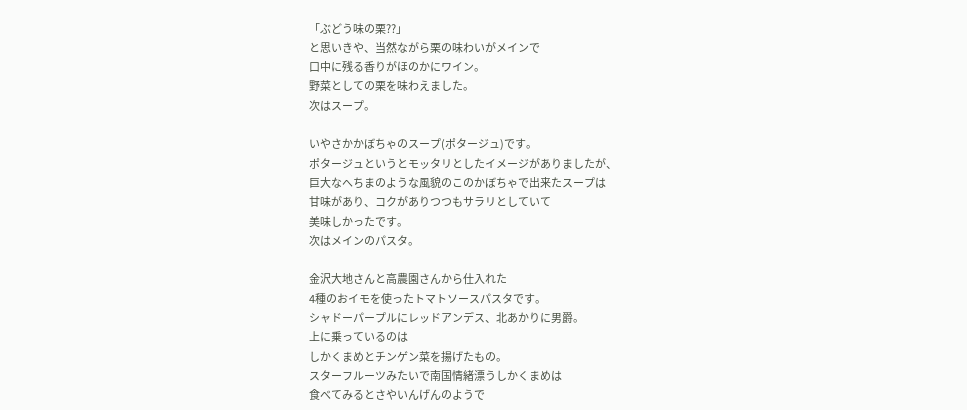「ぶどう味の栗??」
と思いきや、当然ながら栗の味わいがメインで
口中に残る香りがほのかにワイン。
野菜としての栗を味わえました。
次はスープ。

いやさかかぼちゃのスープ(ポタージュ)です。
ポタージュというとモッタリとしたイメージがありましたが、
巨大なへちまのような風貌のこのかぼちゃで出来たスープは
甘味があり、コクがありつつもサラリとしていて
美味しかったです。
次はメインのパスタ。

金沢大地さんと高農園さんから仕入れた
4種のおイモを使ったトマトソースパスタです。
シャドーパープルにレッドアンデス、北あかりに男爵。
上に乗っているのは
しかくまめとチンゲン菜を揚げたもの。
スターフルーツみたいで南国情緒漂うしかくまめは
食べてみるとさやいんげんのようで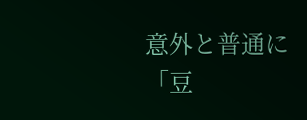意外と普通に「豆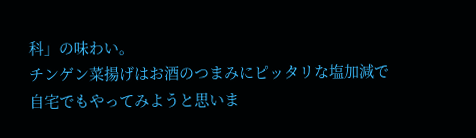科」の味わい。
チンゲン菜揚げはお酒のつまみにピッタリな塩加減で
自宅でもやってみようと思いま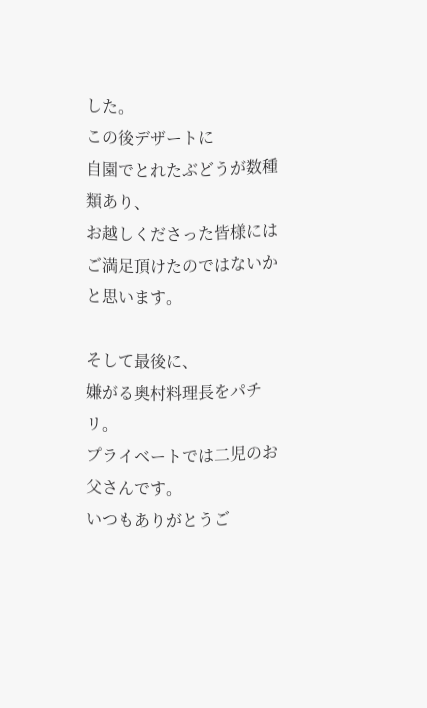した。
この後デザートに
自園でとれたぶどうが数種類あり、
お越しくださった皆様にはご満足頂けたのではないかと思います。

そして最後に、
嫌がる奥村料理長をパチリ。
プライベートでは二児のお父さんです。
いつもありがとうご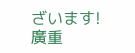ざいます!
廣重